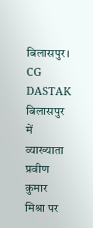बिलासपुर। CG DASTAK
बिलासपुर में व्याख्याता प्रवीण कुमार मिश्रा पर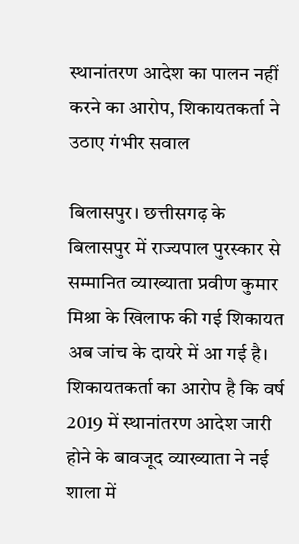स्थानांतरण आदेश का पालन नहीं करने का आरोप, शिकायतकर्ता ने उठाए गंभीर सवाल

बिलासपुर। छत्तीसगढ़ के बिलासपुर में राज्यपाल पुरस्कार से सम्मानित व्याख्याता प्रवीण कुमार मिश्रा के खिलाफ की गई शिकायत अब जांच के दायरे में आ गई है। शिकायतकर्ता का आरोप है कि वर्ष 2019 में स्थानांतरण आदेश जारी होने के बावजूद व्याख्याता ने नई शाला में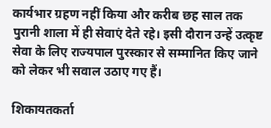कार्यभार ग्रहण नहीं किया और करीब छह साल तक पुरानी शाला में ही सेवाएं देते रहे। इसी दौरान उन्हें उत्कृष्ट सेवा के लिए राज्यपाल पुरस्कार से सम्मानित किए जाने को लेकर भी सवाल उठाए गए हैं।

शिकायतकर्ता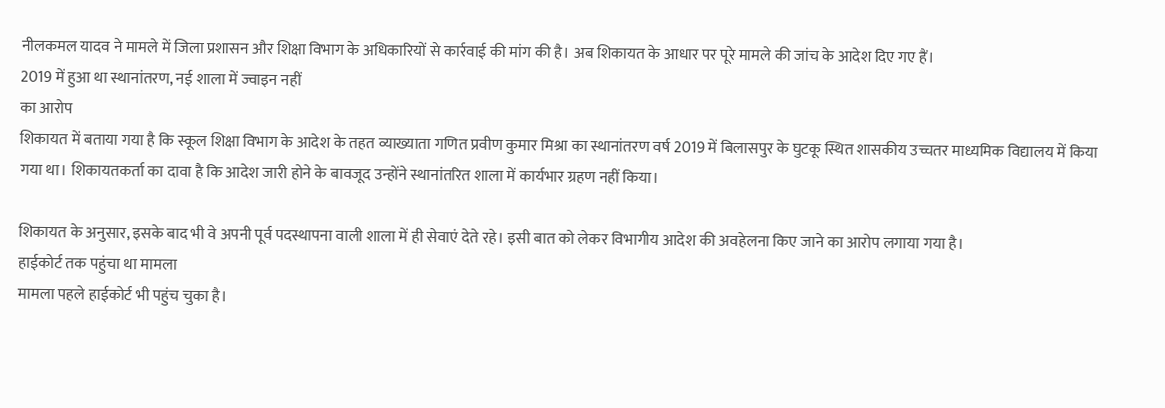नीलकमल यादव ने मामले में जिला प्रशासन और शिक्षा विभाग के अधिकारियों से कार्रवाई की मांग की है। अब शिकायत के आधार पर पूरे मामले की जांच के आदेश दिए गए हैं।
2019 में हुआ था स्थानांतरण, नई शाला में ज्वाइन नहीं
का आरोप
शिकायत में बताया गया है कि स्कूल शिक्षा विभाग के आदेश के तहत व्याख्याता गणित प्रवीण कुमार मिश्रा का स्थानांतरण वर्ष 2019 में बिलासपुर के घुटकू स्थित शासकीय उच्चतर माध्यमिक विद्यालय में किया गया था। शिकायतकर्ता का दावा है कि आदेश जारी होने के बावजूद उन्होंने स्थानांतरित शाला में कार्यभार ग्रहण नहीं किया।

शिकायत के अनुसार, इसके बाद भी वे अपनी पूर्व पदस्थापना वाली शाला में ही सेवाएं देते रहे। इसी बात को लेकर विभागीय आदेश की अवहेलना किए जाने का आरोप लगाया गया है।
हाईकोर्ट तक पहुंचा था मामला
मामला पहले हाईकोर्ट भी पहुंच चुका है।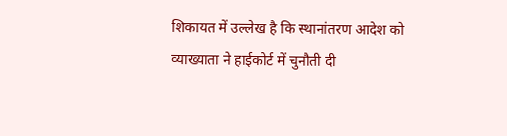शिकायत में उल्लेख है कि स्थानांतरण आदेश को व्याख्याता ने हाईकोर्ट में चुनौती दी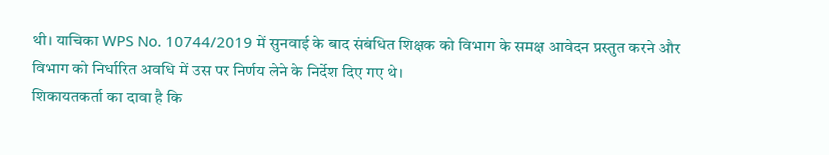थी। याचिका WPS No. 10744/2019 में सुनवाई के बाद संबंधित शिक्षक को विभाग के समक्ष आवेदन प्रस्तुत करने और विभाग को निर्धारित अवधि में उस पर निर्णय लेने के निर्देश दिए गए थे।
शिकायतकर्ता का दावा है कि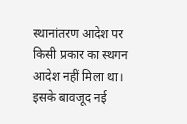स्थानांतरण आदेश पर किसी प्रकार का स्थगन आदेश नहीं मिला था। इसके बावजूद नई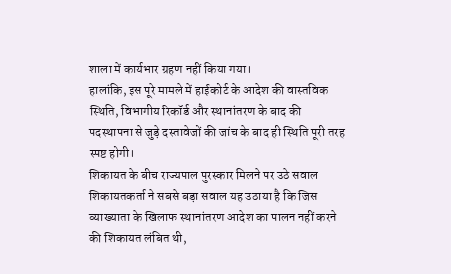शाला में कार्यभार ग्रहण नहीं किया गया।
हालांकि, इस पूरे मामले में हाईकोर्ट के आदेश की वास्तविक स्थिति, विभागीय रिकॉर्ड और स्थानांतरण के बाद की पदस्थापना से जुड़े दस्तावेजों की जांच के बाद ही स्थिति पूरी तरह स्पष्ट होगी।
शिकायत के बीच राज्यपाल पुरस्कार मिलने पर उठे सवाल
शिकायतकर्ता ने सबसे बड़ा सवाल यह उठाया है कि जिस व्याख्याता के खिलाफ स्थानांतरण आदेश का पालन नहीं करने की शिकायत लंबित थी,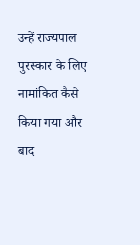उन्हें राज्यपाल पुरस्कार के लिए नामांकित कैसे किया गया और बाद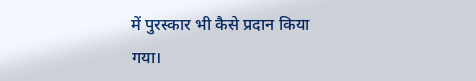में पुरस्कार भी कैसे प्रदान किया गया।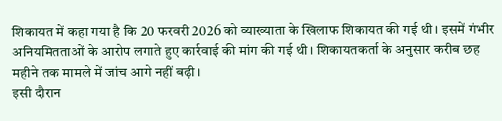शिकायत में कहा गया है कि 20 फरवरी 2026 को व्याख्याता के खिलाफ शिकायत की गई थी। इसमें गंभीर अनियमितताओं के आरोप लगाते हुए कार्रवाई की मांग की गई थी। शिकायतकर्ता के अनुसार करीब छह महीने तक मामले में जांच आगे नहीं बढ़ी।
इसी दौरान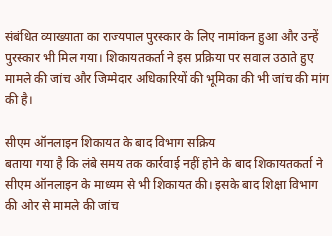संबंधित व्याख्याता का राज्यपाल पुरस्कार के लिए नामांकन हुआ और उन्हें पुरस्कार भी मिल गया। शिकायतकर्ता ने इस प्रक्रिया पर सवाल उठाते हुए मामले की जांच और जिम्मेदार अधिकारियों की भूमिका की भी जांच की मांग की है।

सीएम ऑनलाइन शिकायत के बाद विभाग सक्रिय
बताया गया है कि लंबे समय तक कार्रवाई नहीं होने के बाद शिकायतकर्ता ने सीएम ऑनलाइन के माध्यम से भी शिकायत की। इसके बाद शिक्षा विभाग की ओर से मामले की जांच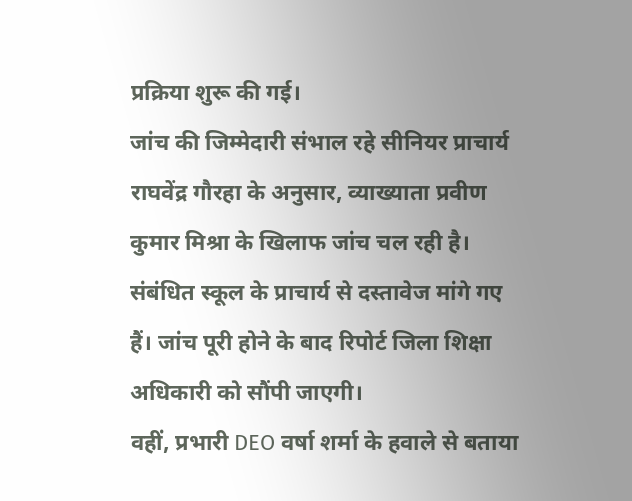प्रक्रिया शुरू की गई।
जांच की जिम्मेदारी संभाल रहे सीनियर प्राचार्य राघवेंद्र गौरहा के अनुसार, व्याख्याता प्रवीण कुमार मिश्रा के खिलाफ जांच चल रही है। संबंधित स्कूल के प्राचार्य से दस्तावेज मांगे गए हैं। जांच पूरी होने के बाद रिपोर्ट जिला शिक्षा अधिकारी को सौंपी जाएगी।
वहीं, प्रभारी DEO वर्षा शर्मा के हवाले से बताया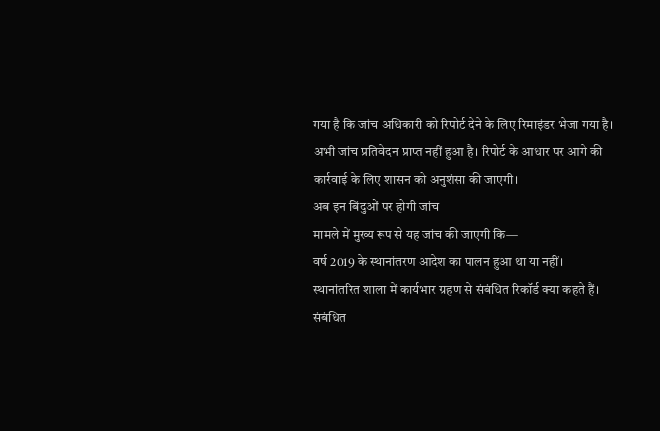गया है कि जांच अधिकारी को रिपोर्ट देने के लिए रिमाइंडर भेजा गया है। अभी जांच प्रतिवेदन प्राप्त नहीं हुआ है। रिपोर्ट के आधार पर आगे की कार्रवाई के लिए शासन को अनुशंसा की जाएगी।
अब इन बिंदुओं पर होगी जांच
मामले में मुख्य रूप से यह जांच की जाएगी कि—
वर्ष 2019 के स्थानांतरण आदेश का पालन हुआ था या नहीं।
स्थानांतरित शाला में कार्यभार ग्रहण से संबंधित रिकॉर्ड क्या कहते हैं।
संबंधित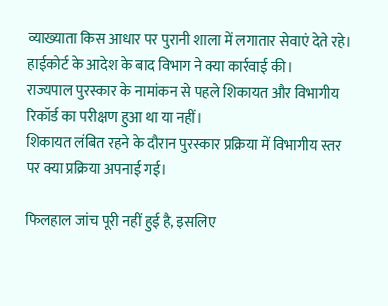व्याख्याता किस आधार पर पुरानी शाला में लगातार सेवाएं देते रहे।
हाईकोर्ट के आदेश के बाद विभाग ने क्या कार्रवाई की।
राज्यपाल पुरस्कार के नामांकन से पहले शिकायत और विभागीय रिकॉर्ड का परीक्षण हुआ था या नहीं।
शिकायत लंबित रहने के दौरान पुरस्कार प्रक्रिया में विभागीय स्तर पर क्या प्रक्रिया अपनाई गई।

फिलहाल जांच पूरी नहीं हुई है, इसलिए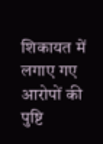शिकायत में लगाए गए आरोपों की पुष्टि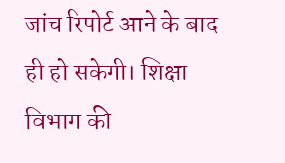जांच रिपोर्ट आने के बाद ही हो सकेगी। शिक्षा विभाग की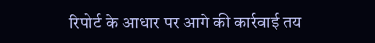रिपोर्ट के आधार पर आगे की कार्रवाई तय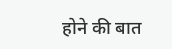होने की बात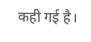कही गई है।